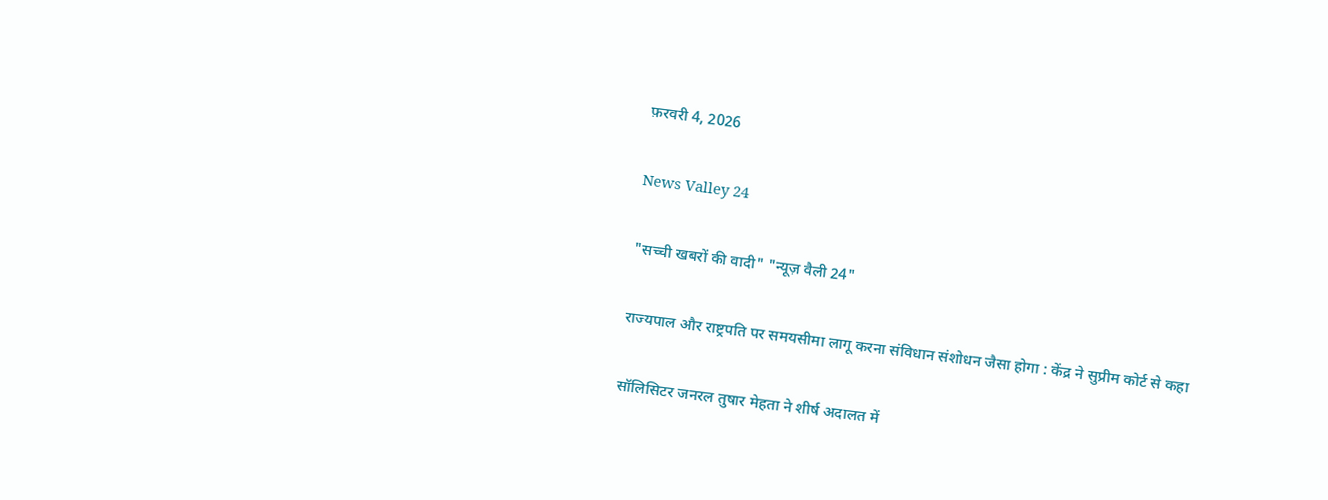फ़रवरी 4, 2026

News Valley 24

"सच्ची खबरों की वादी" "न्यूज़ वैली 24"

राज्यपाल और राष्ट्रपति पर समयसीमा लागू करना संविधान संशोधन जैसा होगा : केंद्र ने सुप्रीम कोर्ट से कहा

सॉलिसिटर जनरल तुषार मेहता ने शीर्ष अदालत में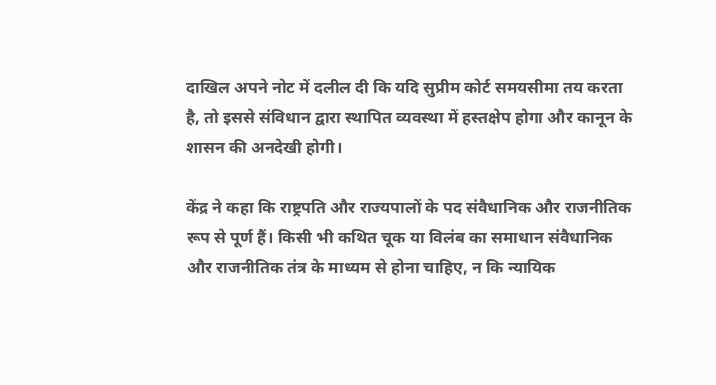दाखिल अपने नोट में दलील दी कि यदि सुप्रीम कोर्ट समयसीमा तय करता है, तो इससे संविधान द्वारा स्थापित व्यवस्था में हस्तक्षेप होगा और कानून के शासन की अनदेखी होगी।

केंद्र ने कहा कि राष्ट्रपति और राज्यपालों के पद संवैधानिक और राजनीतिक रूप से पूर्ण हैं। किसी भी कथित चूक या विलंब का समाधान संवैधानिक और राजनीतिक तंत्र के माध्यम से होना चाहिए, न कि न्यायिक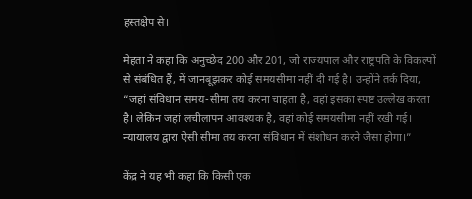हस्तक्षेप से।

मेहता ने कहा कि अनुच्छेद 200 और 201, जो राज्यपाल और राष्ट्रपति के विकल्पों से संबंधित हैं, में जानबूझकर कोई समयसीमा नहीं दी गई है। उन्होंने तर्क दिया, “जहां संविधान समय-सीमा तय करना चाहता है, वहां इसका स्पष्ट उल्लेख करता है। लेकिन जहां लचीलापन आवश्यक है, वहां कोई समयसीमा नहीं रखी गई। न्यायालय द्वारा ऐसी सीमा तय करना संविधान में संशोधन करने जैसा होगा।”

केंद्र ने यह भी कहा कि किसी एक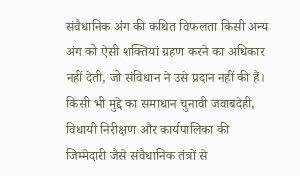संवैधानिक अंग की कथित विफलता किसी अन्य अंग को ऐसी शक्तियां ग्रहण करने का अधिकार नहीं देती, जो संविधान ने उसे प्रदान नहीं की हैं। किसी भी मुद्दे का समाधान चुनावी जवाबदेही, विधायी निरीक्षण और कार्यपालिका की जिम्मेदारी जैसे संवैधानिक तंत्रों से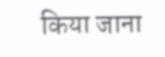किया जाना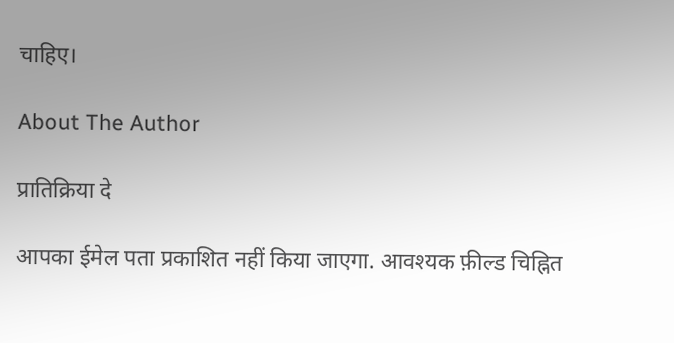चाहिए।

About The Author

प्रातिक्रिया दे

आपका ईमेल पता प्रकाशित नहीं किया जाएगा. आवश्यक फ़ील्ड चिह्नित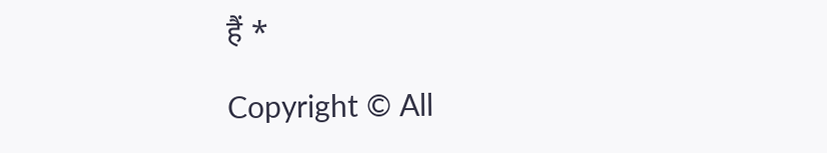हैं *

Copyright © All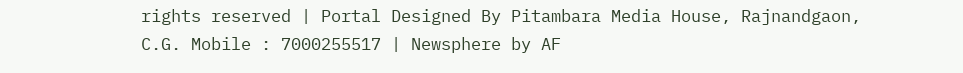rights reserved | Portal Designed By Pitambara Media House, Rajnandgaon, C.G. Mobile : 7000255517 | Newsphere by AF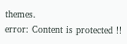themes.
error: Content is protected !!